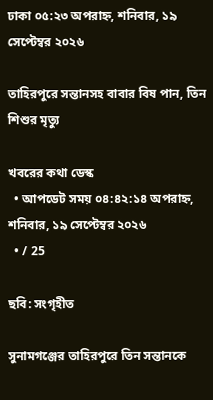ঢাকা ০৫:২৩ অপরাহ্ন, শনিবার, ১৯ সেপ্টেম্বর ২০২৬

তাহিরপুরে সন্তানসহ বাবার বিষ পান, তিন শিশুর মৃত্যু

খবরের কথা ডেস্ক
  • আপডেট সময় ০৪:৪২:১৪ অপরাহ্ন, শনিবার, ১৯ সেপ্টেম্বর ২০২৬
  • / 25

ছবি: সংগৃহীত

সুনামগঞ্জের তাহিরপুরে তিন সন্তানকে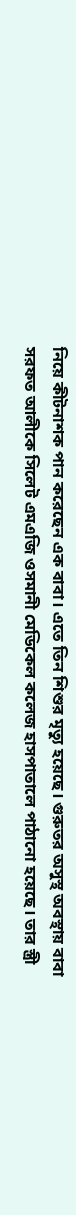নিয়ে কীটনাশক পান করেছেন এক বাবা। এতে তিন শিশুর মৃত্যু হয়েছে। গুরুতর অসুস্থ অবস্থায় বাবা সরফত আলীকে সিলেট এমএজি ওসমানী মেডিকেল কলেজ হাসপাতালে পাঠানো হয়েছে। তার স্ত্রী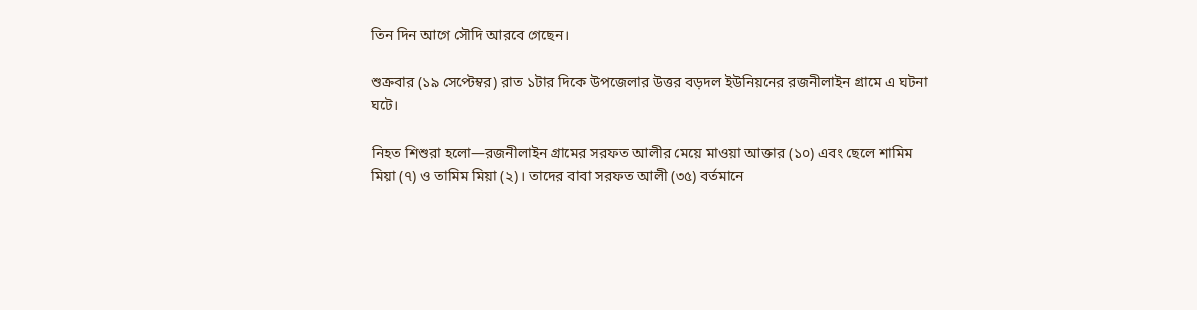তিন দিন আগে সৌদি আরবে গেছেন।

শুক্রবার (১৯ সেপ্টেম্বর) রাত ১টার দিকে উপজেলার উত্তর বড়দল ইউনিয়নের রজনীলাইন গ্রামে এ ঘটনা ঘটে।

নিহত শিশুরা হলো—রজনীলাইন গ্রামের সরফত আলীর মেয়ে মাওয়া আক্তার (১০) এবং ছেলে শামিম মিয়া (৭) ও তামিম মিয়া (২)। তাদের বাবা সরফত আলী (৩৫) বর্তমানে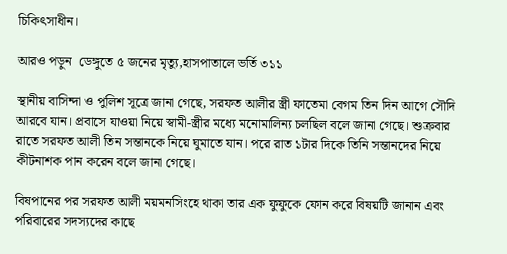চিকিৎসাধীন।

আরও পড়ুন  ডেঙ্গুতে ৫ জনের মৃত্যু,হাসপাতালে ভর্তি ৩১১

স্থানীয় বাসিন্দা ও পুলিশ সূত্রে জানা গেছে, সরফত আলীর স্ত্রী ফাতেমা বেগম তিন দিন আগে সৌদি আরবে যান। প্রবাসে যাওয়া নিয়ে স্বামী-স্ত্রীর মধ্যে মনোমালিন্য চলছিল বলে জানা গেছে। শুক্রবার রাতে সরফত আলী তিন সন্তানকে নিয়ে ঘুমাতে যান। পরে রাত ১টার দিকে তিনি সন্তানদের নিয়ে কীটনাশক পান করেন বলে জানা গেছে।

বিষপানের পর সরফত আলী ময়মনসিংহে থাকা তার এক ফুফুকে ফোন করে বিষয়টি জানান এবং পরিবারের সদস্যদের কাছে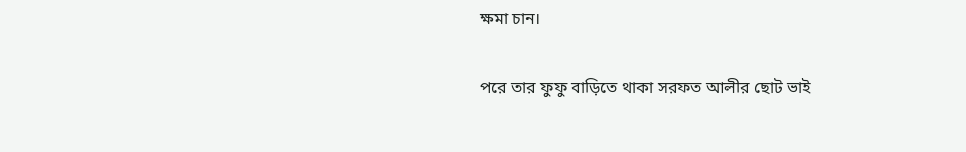ক্ষমা চান।

পরে তার ফুফু বাড়িতে থাকা সরফত আলীর ছোট ভাই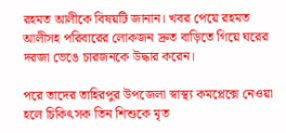রহমত আলীকে বিষয়টি জানান। খবর পেয়ে রহমত আলীসহ পরিবারের লোকজন দ্রুত বাড়িতে গিয়ে ঘরের দরজা ভেঙে চারজনকে উদ্ধার করেন।

পরে তাদের তাহিরপুর উপজেলা স্বাস্থ্য কমপ্লেক্সে নেওয়া হলে চিকিৎসক তিন শিশুকে মৃত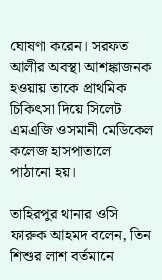ঘোষণা করেন। সরফত আলীর অবস্থা আশঙ্কাজনক হওয়ায় তাকে প্রাথমিক চিকিৎসা দিয়ে সিলেট এমএজি ওসমানী মেডিকেল কলেজ হাসপাতালে পাঠানো হয়।

তাহিরপুর থানার ওসি ফারুক আহমদ বলেন, তিন শিশুর লাশ বর্তমানে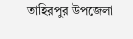তাহিরপুর উপজেলা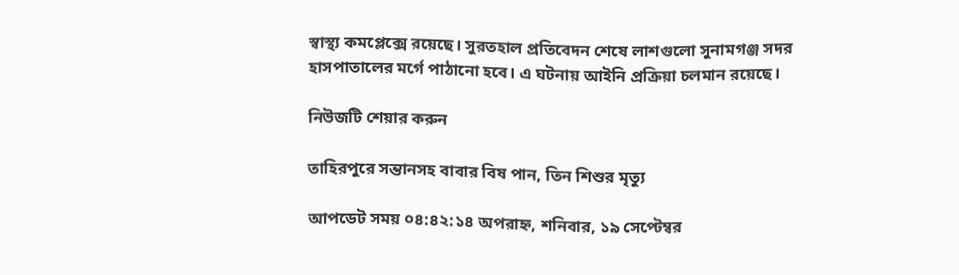স্বাস্থ্য কমপ্লেক্সে রয়েছে। সুরতহাল প্রতিবেদন শেষে লাশগুলো সুনামগঞ্জ সদর হাসপাতালের মর্গে পাঠানো হবে। এ ঘটনায় আইনি প্রক্রিয়া চলমান রয়েছে।

নিউজটি শেয়ার করুন

তাহিরপুরে সন্তানসহ বাবার বিষ পান, তিন শিশুর মৃত্যু

আপডেট সময় ০৪:৪২:১৪ অপরাহ্ন, শনিবার, ১৯ সেপ্টেম্বর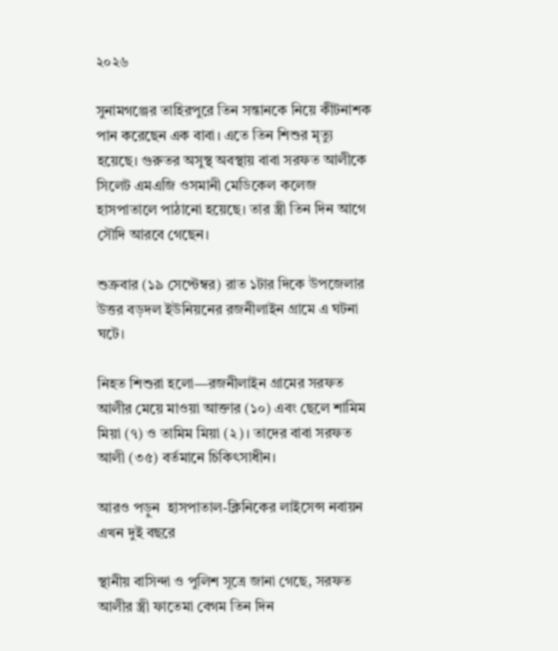২০২৬

সুনামগঞ্জের তাহিরপুরে তিন সন্তানকে নিয়ে কীটনাশক পান করেছেন এক বাবা। এতে তিন শিশুর মৃত্যু হয়েছে। গুরুতর অসুস্থ অবস্থায় বাবা সরফত আলীকে সিলেট এমএজি ওসমানী মেডিকেল কলেজ হাসপাতালে পাঠানো হয়েছে। তার স্ত্রী তিন দিন আগে সৌদি আরবে গেছেন।

শুক্রবার (১৯ সেপ্টেম্বর) রাত ১টার দিকে উপজেলার উত্তর বড়দল ইউনিয়নের রজনীলাইন গ্রামে এ ঘটনা ঘটে।

নিহত শিশুরা হলো—রজনীলাইন গ্রামের সরফত আলীর মেয়ে মাওয়া আক্তার (১০) এবং ছেলে শামিম মিয়া (৭) ও তামিম মিয়া (২)। তাদের বাবা সরফত আলী (৩৫) বর্তমানে চিকিৎসাধীন।

আরও পড়ুন  হাসপাতাল-ক্লিনিকের লাইসেন্স নবায়ন এখন দুই বছরে

স্থানীয় বাসিন্দা ও পুলিশ সূত্রে জানা গেছে, সরফত আলীর স্ত্রী ফাতেমা বেগম তিন দিন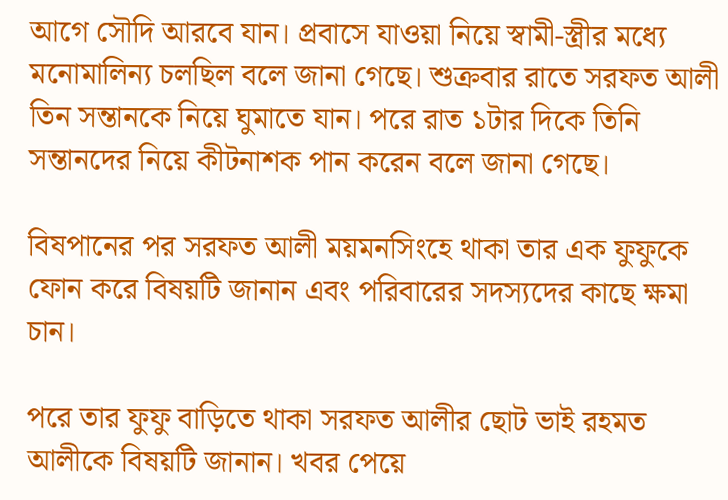আগে সৌদি আরবে যান। প্রবাসে যাওয়া নিয়ে স্বামী-স্ত্রীর মধ্যে মনোমালিন্য চলছিল বলে জানা গেছে। শুক্রবার রাতে সরফত আলী তিন সন্তানকে নিয়ে ঘুমাতে যান। পরে রাত ১টার দিকে তিনি সন্তানদের নিয়ে কীটনাশক পান করেন বলে জানা গেছে।

বিষপানের পর সরফত আলী ময়মনসিংহে থাকা তার এক ফুফুকে ফোন করে বিষয়টি জানান এবং পরিবারের সদস্যদের কাছে ক্ষমা চান।

পরে তার ফুফু বাড়িতে থাকা সরফত আলীর ছোট ভাই রহমত আলীকে বিষয়টি জানান। খবর পেয়ে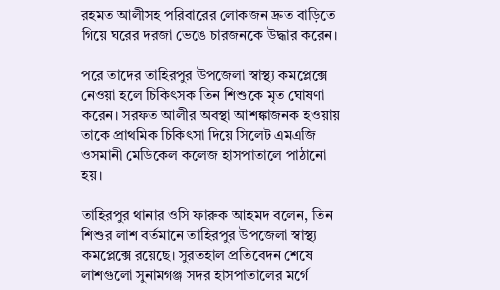রহমত আলীসহ পরিবারের লোকজন দ্রুত বাড়িতে গিয়ে ঘরের দরজা ভেঙে চারজনকে উদ্ধার করেন।

পরে তাদের তাহিরপুর উপজেলা স্বাস্থ্য কমপ্লেক্সে নেওয়া হলে চিকিৎসক তিন শিশুকে মৃত ঘোষণা করেন। সরফত আলীর অবস্থা আশঙ্কাজনক হওয়ায় তাকে প্রাথমিক চিকিৎসা দিয়ে সিলেট এমএজি ওসমানী মেডিকেল কলেজ হাসপাতালে পাঠানো হয়।

তাহিরপুর থানার ওসি ফারুক আহমদ বলেন, তিন শিশুর লাশ বর্তমানে তাহিরপুর উপজেলা স্বাস্থ্য কমপ্লেক্সে রয়েছে। সুরতহাল প্রতিবেদন শেষে লাশগুলো সুনামগঞ্জ সদর হাসপাতালের মর্গে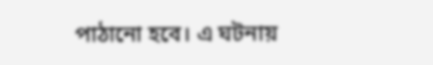পাঠানো হবে। এ ঘটনায়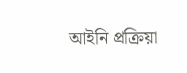আইনি প্রক্রিয়া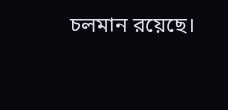চলমান রয়েছে।